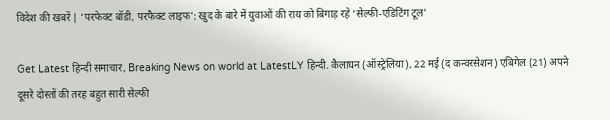विदेश की खबरें | ‘परफेक्ट बॉडी, परफैक्ट लाइफ’: खुद के बारे में युवाओं की राय को बिगाड़ रहे ‘सेल्फी-एडिटिंग टूल’

Get Latest हिन्दी समाचार, Breaking News on world at LatestLY हिन्दी. कैलाघन (ऑस्ट्रेलिया), 22 मई (द कन्वरसेशन) एबिगेल (21) अपने दूसरे दोस्तों की तरह बहुत सारी सेल्फी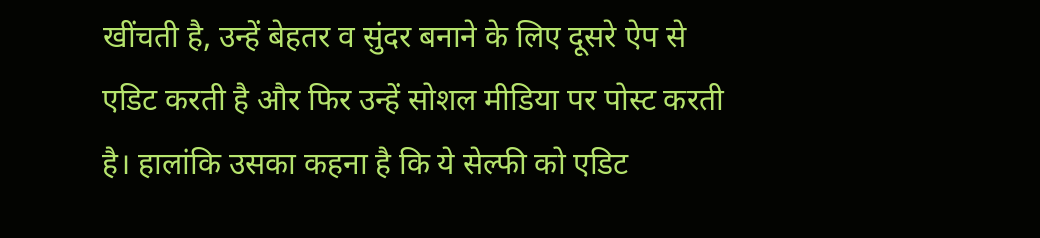खींचती है, उन्हें बेहतर व सुंदर बनाने के लिए दूसरे ऐप से एडिट करती है और फिर उन्हें सोशल मीडिया पर पोस्ट करती है। हालांकि उसका कहना है कि ये सेल्फी को एडिट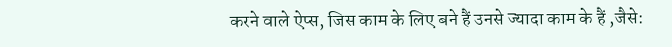करने वाले ऐप्स, जिस काम के लिए बने हैं ‍उनसे ज्यादा काम के हैं ,जैसे: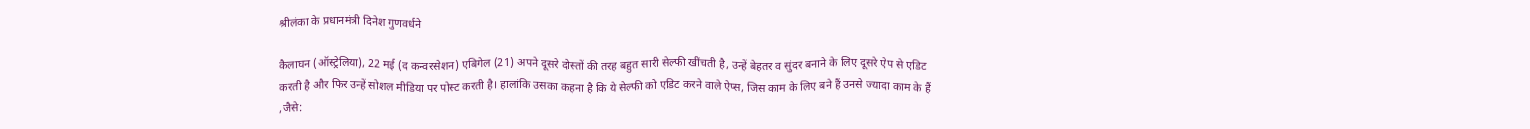श्रीलंका के प्रधानमंत्री दिनेश गुणवर्धने

कैलाघन (ऑस्ट्रेलिया), 22 मई (द कन्वरसेशन) एबिगेल (21) अपने दूसरे दोस्तों की तरह बहुत सारी सेल्फी खींचती है, उन्हें बेहतर व सुंदर बनाने के लिए दूसरे ऐप से एडिट करती है और फिर उन्हें सोशल मीडिया पर पोस्ट करती है। हालांकि उसका कहना है कि ये सेल्फी को एडिट करने वाले ऐप्स, जिस काम के लिए बने हैं ‍उनसे ज्यादा काम के हैं ,जैसे: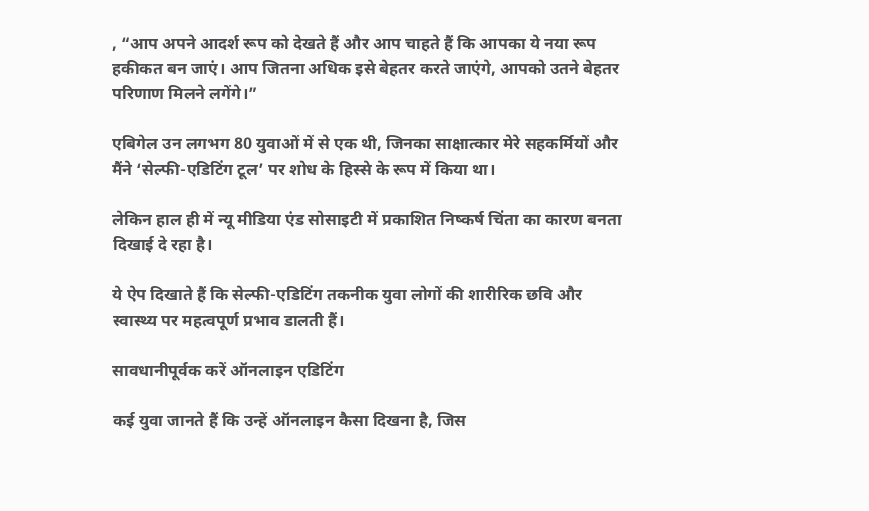, “आप अपने आदर्श रूप को देखते हैं और आप चाहते हैं कि आपका ये नया रूप हकीकत बन जाएं। आप जितना अधिक इसे बेहतर करते जाएंगे, आपको उतने बेहतर परिणाण मिलने लगेंगे।”

एबिगेल उन लगभग 80 युवाओं में से एक थी, जिनका साक्षात्कार मेरे सहकर्मियों और मैंने ‘सेल्फी-एडिटिंग टूल’ पर शोध के हिस्से के रूप में किया था।

लेकिन हाल ही में न्यू मीडिया एंड सोसाइटी में प्रकाशित निष्कर्ष चिंता का कारण बनता दिखाई दे रहा है।

ये ऐप दिखाते हैं कि सेल्फी-एडिटिंग तकनीक युवा लोगों की शारीरिक छवि और स्वास्थ्य पर महत्वपूर्ण प्रभाव डालती हैं।

सावधानीपूर्वक करें ऑनलाइन एडिटिंग

कई युवा जानते हैं कि उन्हें ऑनलाइन कैसा दिखना है, जिस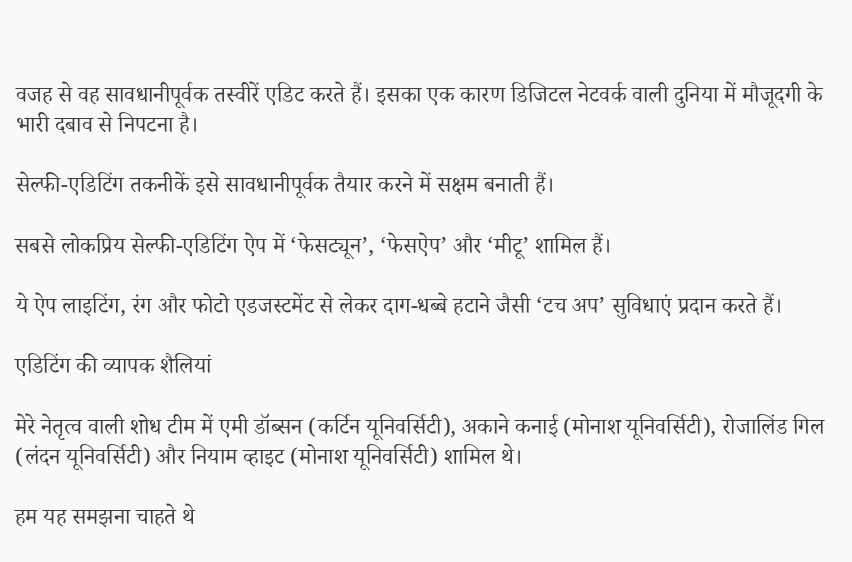वजह से वह सावधानीपूर्वक तस्वीरें एडिट करते हैं। इसका एक कारण डिजिटल नेटवर्क वाली दुनिया में मौजूदगी के भारी दबाव से निपटना है।

सेल्फी-एडिटिंग तकनीकें इसे सावधानीपूर्वक तैयार करने में सक्षम बनाती हैं।

सबसे लोकप्रिय सेल्फी-एडिटिंग ऐप में ‘फेसट्यून’, ‘फेसऐप’ और ‘मीटू’ शामिल हैं।

ये ऐप लाइटिंग, रंग और फोटो एडजस्टमेंट से लेकर दाग-धब्बे हटाने जैसी ‘टच अप’ सुविधाएं प्रदान करते हैं।

एडिटिंग की व्यापक शैलियां

मेरे नेतृत्व वाली शोध टीम में एमी डॉब्सन (कर्टिन यूनिवर्सिटी), अकाने कनाई (मोनाश यूनिवर्सिटी), रोजालिंड गिल (लंदन यूनिवर्सिटी) और नियाम व्हाइट (मोनाश यूनिवर्सिटी) शामिल थे।

हम यह समझना चाहते थे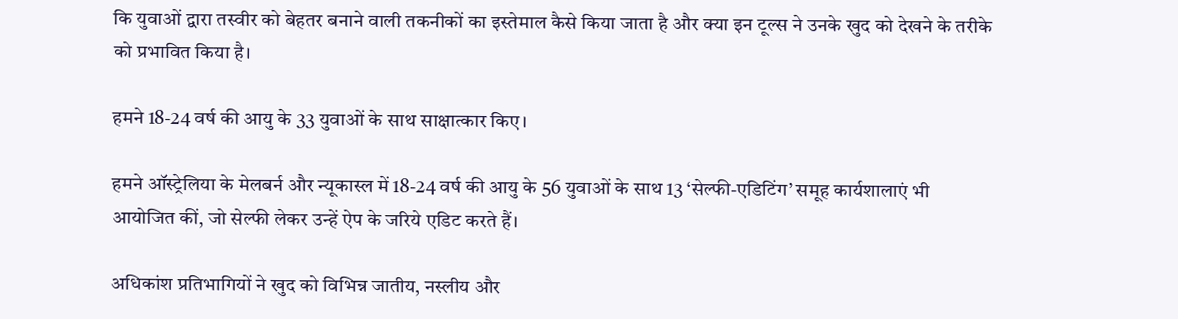कि युवाओं द्वारा तस्वीर को बेहतर बनाने वाली तकनीकों का इस्तेमाल कैसे किया जाता है और क्या इन टूल्स ने उनके खुद को देखने के तरीके को प्रभावित किया है।

हमने 18-24 वर्ष की आयु के 33 युवाओं के साथ साक्षात्कार किए।

हमने ऑस्ट्रेलिया के मेलबर्न और न्यूकास्ल में 18-24 वर्ष की आयु के 56 युवाओं के साथ 13 ‘सेल्फी-एडिटिंग’ समूह कार्यशालाएं भी आयोजित कीं, जो सेल्फी लेकर उन्हें ऐप के जरिये एडिट करते हैं।

अधिकांश प्रतिभागियों ने खुद को विभिन्न जातीय, नस्लीय और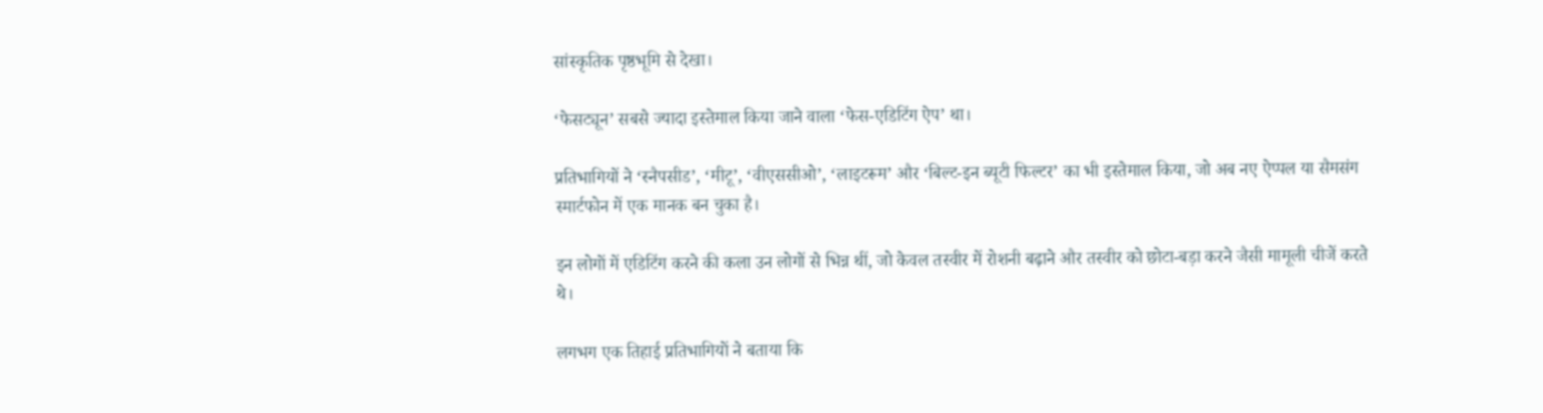सांस्कृतिक पृष्ठभूमि से देखा।

‘फेसट्यून’ सबसे ज्यादा इस्तेमाल किया जाने वाला ‘फेस-एडिटिंग ऐप’ था।

प्रतिभागियों ने ‘स्नैपसीड’, ‘मीटू’, ‘वीएससीओ’, ‘लाइटरूम’ और ‘बिल्ट-इन ब्यूटी फिल्टर’ का भी इस्तेमाल किया, जो अब नए ऐप्पल या सैमसंग स्मार्टफोन में एक मानक बन चुका है।

इन लोगों में एडिटिंग करने की कला उन लोगों से भिन्न थीं, जो केवल तस्वीर में रोशनी बढ़ाने और तस्वीर को छोटा-बड़ा करने जैसी मामूली चीजें करते थे।

लगभग एक तिहाई प्रतिभागियों ने बताया कि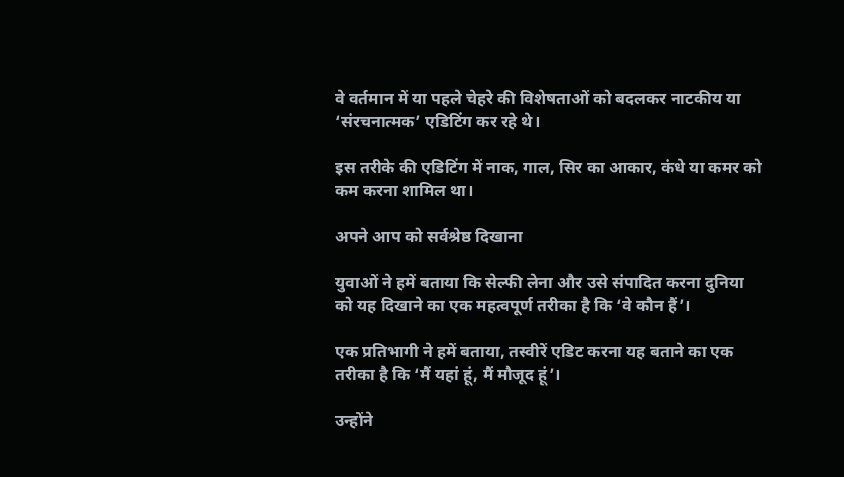वे वर्तमान में या पहले चेहरे की विशेषताओं को बदलकर नाटकीय या ‘संरचनात्मक’ एडिटिंग कर रहे थे।

इस तरीके की एडिटिंग में नाक, गाल, सिर का आकार, कंधे या कमर को कम करना शामिल था।

अपने आप को सर्वश्रेष्ठ दिखाना

युवाओं ने हमें बताया कि सेल्फी लेना और उसे संपादित करना दुनिया को यह दिखाने का एक महत्वपूर्ण तरीका है कि ‘वे कौन हैं’।

एक प्रतिभागी ने हमें बताया, तस्वीरें एडिट करना यह बताने का एक तरीका है कि ‘मैं यहां हूं, मैं मौजूद हूं’।

उन्होंने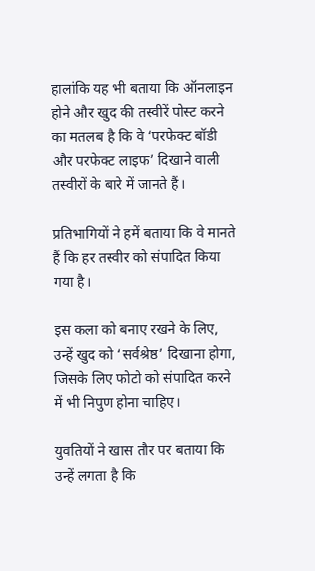हालांकि यह भी बताया कि ऑनलाइन होने और खुद की तस्वीरें पोस्ट करने का मतलब है कि वे ‘परफेक्ट बॉडी और परफेक्ट लाइफ’ दिखाने वाली तस्वीरों के बारे में जानते हैं।

प्रतिभागियों ने हमें बताया कि वे मानते हैं कि हर तस्वीर को संपादित किया गया है।

इस कला को बनाए रखने के लिए, उन्हें खुद को ‘सर्वश्रेष्ठ’ दिखाना होगा, जिसके लिए फोटो को संपादित करने में भी निपुण होना चाहिए।

युवतियों ने खास तौर पर बताया कि उन्हें लगता है कि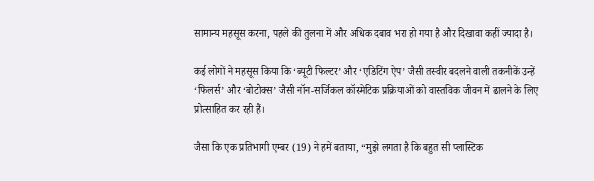सामान्य महसूस करना, पहले की तुलना में और अधिक दबाव भरा हो गया है और दिखावा कहीं ज्यादा है।

कई लोगों ने महसूस किया कि ‘ब्यूटी फिल्टर’ और ‘एडिटिंग ऐप’ जैसी तस्वीर बदलने वाली तकनीकें उन्हें ‘फिलर्स’ और ‘बोटोक्स’ जैसी नॉन-सर्जिकल कॉस्मेटिक प्रक्रियाओं को वास्तविक जीवन में ढालने के लिए प्रोत्साहित कर रही हैं।

जैसा कि एक प्रतिभागी एम्बर (19) ने हमें बताया, “मुझे लगता है कि बहुत सी प्लास्टिक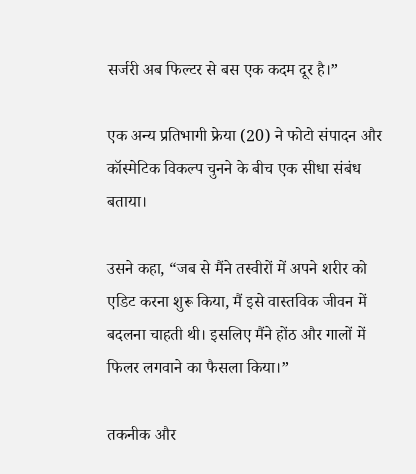सर्जरी अब फिल्टर से बस एक कदम दूर है।”

एक अन्य प्रतिभागी फ्रेया (20) ने फोटो संपादन और कॉस्मेटिक विकल्प चुनने के बीच एक सीधा संबंध बताया।

उसने कहा, “जब से मैंने तस्वीरों में अपने शरीर को एडिट करना शुरू किया, मैं इसे वास्तविक जीवन में बदलना चाहती थी। इसलिए मैंने होंठ और गालों में फिलर लगवाने का फैसला किया।”

तकनीक और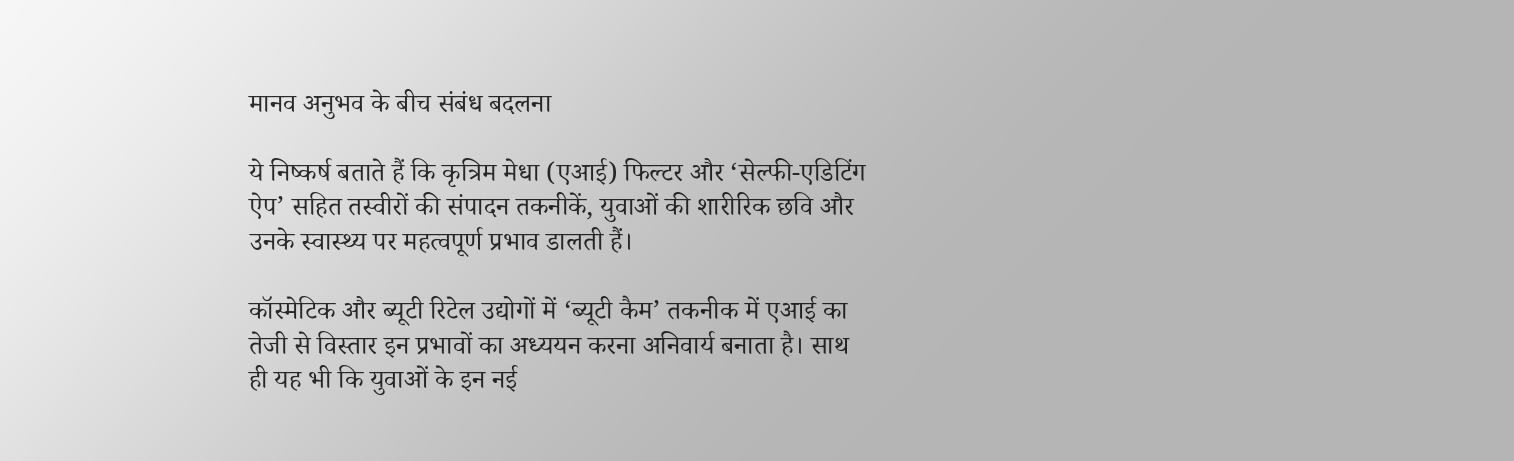मानव अनुभव के बीच संबंध बदलना

ये निष्कर्ष बताते हैं कि कृत्रिम मेधा (एआई) फिल्टर और ‘सेल्फी-एडिटिंग ऐप’ सहित तस्वीरों की संपादन तकनीकें, युवाओं की शारीरिक छवि और उनके स्वास्थ्य पर महत्वपूर्ण प्रभाव डालती हैं।

कॉस्मेटिक और ब्यूटी रिटेल उद्योगों में ‘ब्यूटी कैम’ तकनीक में एआई का तेजी से विस्तार इन प्रभावों का अध्ययन करना अनिवार्य बनाता है। साथ ही यह भी कि युवाओं के इन नई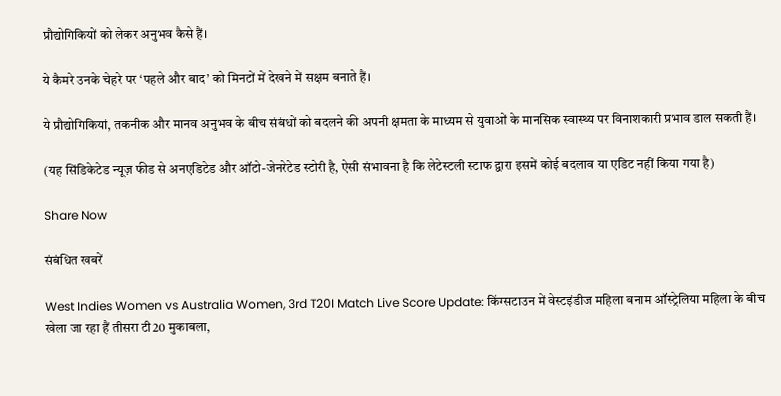प्रौद्योगिकियों को लेकर अनुभव कैसे हैं।

ये कैमरे उनके चेहरे पर ‘पहले और बाद’ को मिनटों में देखने में सक्षम बनाते हैं।

ये प्रौद्योगिकियां, तकनीक और मानव अनुभव के बीच संबंधों को बदलने की अपनी क्षमता के माध्यम से युवाओं के मानसिक स्वास्थ्य पर विनाशकारी प्रभाव डाल सकती हैं।

(यह सिंडिकेटेड न्यूज़ फीड से अनएडिटेड और ऑटो-जेनरेटेड स्टोरी है, ऐसी संभावना है कि लेटेस्टली स्टाफ द्वारा इसमें कोई बदलाव या एडिट नहीं किया गया है)

Share Now

संबंधित खबरें

West Indies Women vs Australia Women, 3rd T20I Match Live Score Update: किंग्सटाउन में वेस्टइंडीज महिला बनाम ऑस्ट्रेलिया महिला के बीच खेला जा रहा हैं तीसरा टी20 मुकाबला,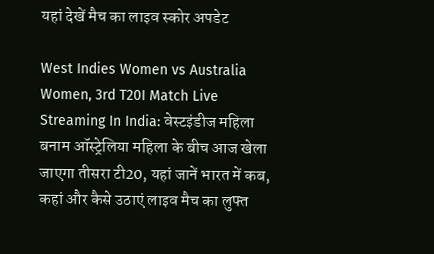यहां देखें मैच का लाइव स्कोर अपडेट

West Indies Women vs Australia Women, 3rd T20I Match Live Streaming In India: वेस्टइंडीज महिला बनाम ऑस्ट्रेलिया महिला के बीच आज खेला जाएगा तीसरा टी20, यहां जानें भारत में कब, कहां और कैसे उठाएं लाइव मैच का लुफ्त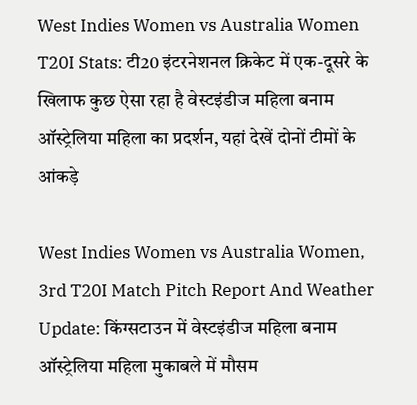West Indies Women vs Australia Women T20I Stats: टी20 इंटरनेशनल क्रिकेट में एक-दूसरे के खिलाफ कुछ ऐसा रहा है वेस्टइंडीज महिला बनाम ऑस्ट्रेलिया महिला का प्रदर्शन, यहां देखें दोनों टीमों के आंकड़े

West Indies Women vs Australia Women, 3rd T20I Match Pitch Report And Weather Update: किंग्सटाउन में वेस्टइंडीज महिला बनाम ऑस्ट्रेलिया महिला मुकाबले में मौसम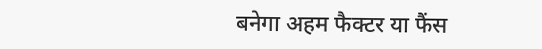बनेगा अहम फैक्टर या फैंस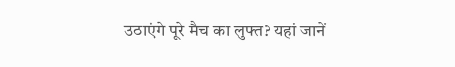उठाएंगे पूरे मैच का लुफ्त? यहां जानें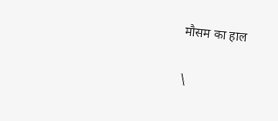मौसम का हाल

\